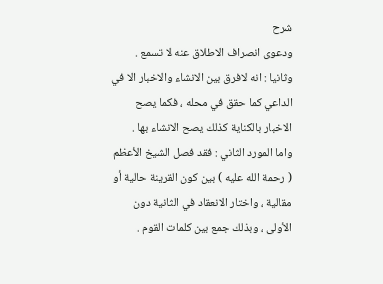شرح
ودعوى انصراف الاطلاق عنه لا تسمع .
وثانيا : انه لافرق بين الانشاء والاخبار الا في الداعي كما حقق في محله ، فكما يصح الاخبار بالكناية كذلك يصح الانشاء بها .
واما المورد الثاني : فقد فصل الشيخ الأعظم ( رحمة الله عليه ) بين كون القرينة حالية أو مقالية ، واختار الانعقاد في الثانية دون الأولى ، وبذلك جمع بين كلمات القوم .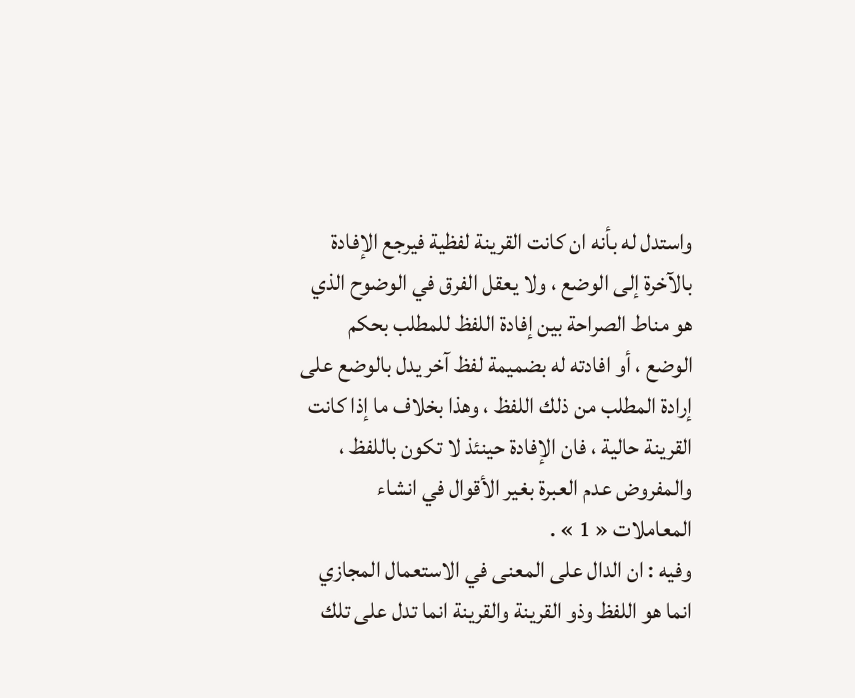واستدل له بأنه ان كانت القرينة لفظية فيرجع الإفادة بالآخرة إلى الوضع ، ولا يعقل الفرق في الوضوح الذي هو مناط الصراحة بين إفادة اللفظ للمطلب بحكم الوضع ، أو افادته له بضميمة لفظ آخر يدل بالوضع على إرادة المطلب من ذلك اللفظ ، وهذا بخلاف ما إذا كانت القرينة حالية ، فان الإفادة حينئذ لا تكون باللفظ ، والمفروض عدم العبرة بغير الأقوال في انشاء المعاملات « 1 » .
وفيه : ان الدال على المعنى في الاستعمال المجازي انما هو اللفظ وذو القرينة والقرينة انما تدل على تلك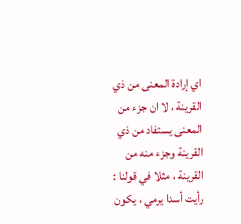اي إرادة المعنى من ذي القرينة ، لا ان جزء من المعنى يستفاد من ذي القرينة وجزء منه من القرينة ، مثلا في قولنا : رأيت أسدا يرمي ، يكون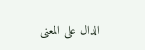الدال على المعنى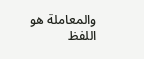والمعاملة هو اللفظ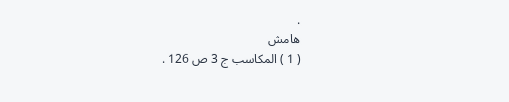.
هامش
( 1 ) المكاسب ج 3 ص 126 .